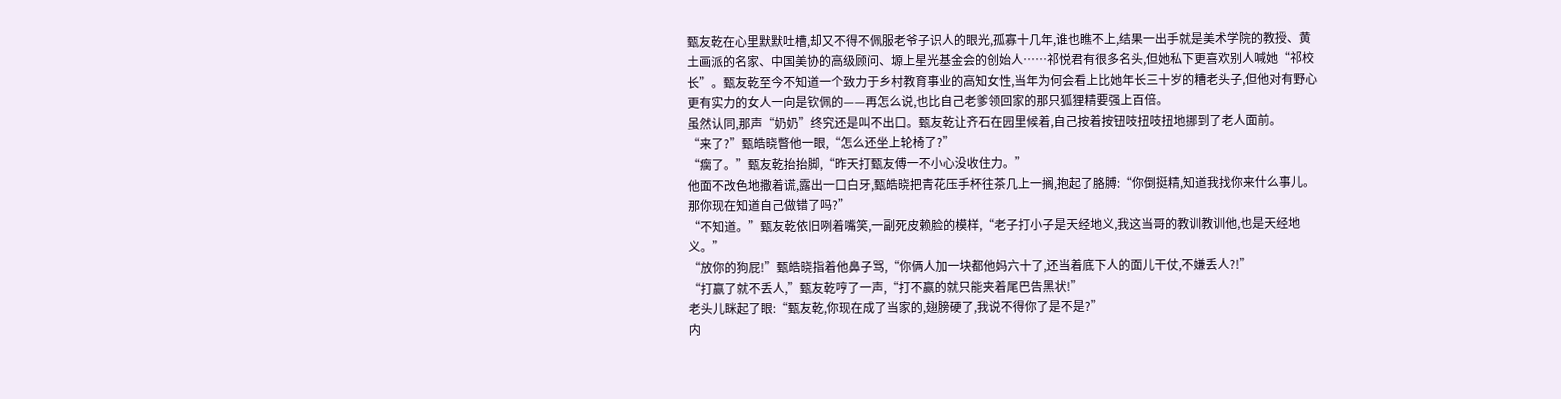甄友乾在心里默默吐槽,却又不得不佩服老爷子识人的眼光,孤寡十几年,谁也瞧不上,结果一出手就是美术学院的教授、黄土画派的名家、中国美协的高级顾问、塬上星光基金会的创始人……祁悦君有很多名头,但她私下更喜欢别人喊她“祁校长”。甄友乾至今不知道一个致力于乡村教育事业的高知女性,当年为何会看上比她年长三十岁的糟老头子,但他对有野心更有实力的女人一向是钦佩的——再怎么说,也比自己老爹领回家的那只狐狸精要强上百倍。
虽然认同,那声“奶奶”终究还是叫不出口。甄友乾让齐石在园里候着,自己按着按钮吱扭吱扭地挪到了老人面前。
“来了?”甄皓晓瞥他一眼,“怎么还坐上轮椅了?”
“瘸了。”甄友乾抬抬脚,“昨天打甄友傅一不小心没收住力。”
他面不改色地撒着谎,露出一口白牙,甄皓晓把青花压手杯往茶几上一搁,抱起了胳膊:“你倒挺精,知道我找你来什么事儿。那你现在知道自己做错了吗?”
“不知道。”甄友乾依旧咧着嘴笑,一副死皮赖脸的模样,“老子打小子是天经地义,我这当哥的教训教训他,也是天经地义。”
“放你的狗屁!”甄皓晓指着他鼻子骂,“你俩人加一块都他妈六十了,还当着底下人的面儿干仗,不嫌丢人?!”
“打赢了就不丢人,”甄友乾哼了一声,“打不赢的就只能夹着尾巴告黑状!”
老头儿眯起了眼:“甄友乾,你现在成了当家的,翅膀硬了,我说不得你了是不是?”
内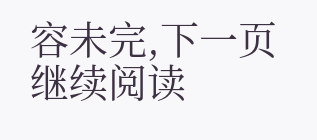容未完,下一页继续阅读